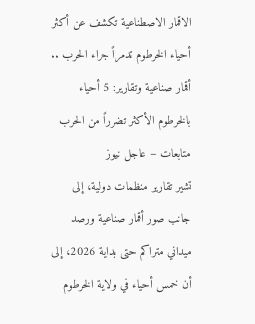الاقمار الاصطناعية تكشف عن أكثر أحياء الخرطوم تدمراً جراء الحرب ..
أقمار صناعية وتقارير: 5 أحياء بالخرطوم الأكثر تضرراً من الحرب
متابعات – عاجل نيوز
تشير تقارير منظمات دولية، إلى جانب صور أقمار صناعية ورصد ميداني متراكم حتى بداية 2026، إلى أن خمس أحياء في ولاية الخرطوم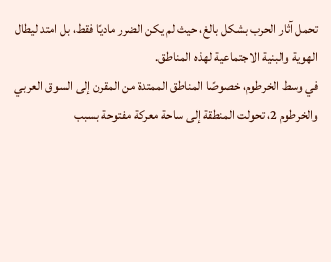تحمل آثار الحرب بشكل بالغ، حيث لم يكن الضرر ماديًا فقط، بل امتد ليطال الهوية والبنية الاجتماعية لهذه المناطق.
في وسط الخرطوم، خصوصًا المناطق الممتدة من المقرن إلى السوق العربي والخرطوم 2، تحولت المنطقة إلى ساحة معركة مفتوحة بسبب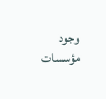وجود مؤسسات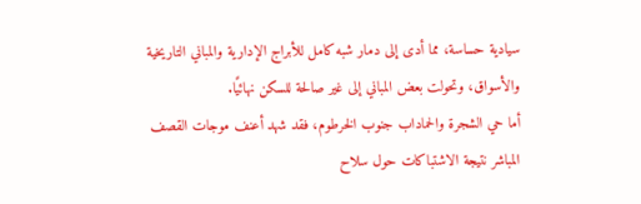سيادية حساسة، مما أدى إلى دمار شبه كامل للأبراج الإدارية والمباني التاريخية والأسواق، وتحولت بعض المباني إلى غير صالحة للسكن نهائيًا.
أما حي الشجرة والحماداب جنوب الخرطوم، فقد شهد أعنف موجات القصف المباشر نتيجة الاشتباكات حول سلاح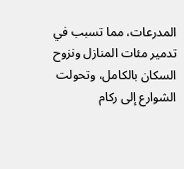المدرعات، مما تسبب في تدمير مئات المنازل ونزوح السكان بالكامل، وتحولت الشوارع إلى ركام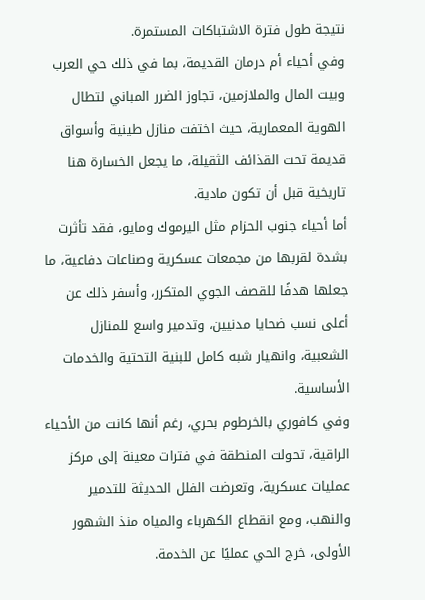نتيجة طول فترة الاشتباكات المستمرة.
وفي أحياء أم درمان القديمة، بما في ذلك حي العرب وبيت المال والملازمين، تجاوز الضرر المباني لتطال الهوية المعمارية، حيث اختفت منازل طينية وأسواق قديمة تحت القذائف الثقيلة، ما يجعل الخسارة هنا تاريخية قبل أن تكون مادية.
أما أحياء جنوب الحزام مثل اليرموك ومايو، فقد تأثرت بشدة لقربها من مجمعات عسكرية وصناعات دفاعية، ما جعلها هدفًا للقصف الجوي المتكرر، وأسفر ذلك عن أعلى نسب ضحايا مدنيين، وتدمير واسع للمنازل الشعبية، وانهيار شبه كامل للبنية التحتية والخدمات الأساسية.
وفي كافوري بالخرطوم بحري، رغم أنها كانت من الأحياء الراقية، تحولت المنطقة في فترات معينة إلى مركز عمليات عسكرية، وتعرضت الفلل الحديثة للتدمير والنهب، ومع انقطاع الكهرباء والمياه منذ الشهور الأولى، خرج الحي عمليًا عن الخدمة.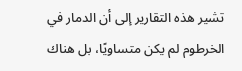تشير هذه التقارير إلى أن الدمار في الخرطوم لم يكن متساويًا، بل هناك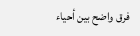فرق واضح بين أحياء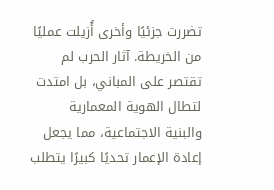تضررت جزئيًا وأخرى أُزيلت عمليًا من الخريطة. آثار الحرب لم تقتصر على المباني، بل امتدت لتطال الهوية المعمارية والبنية الاجتماعية، مما يجعل إعادة الإعمار تحديًا كبيرًا يتطلب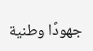جهودًا وطنية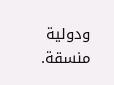ودولية منسقة.